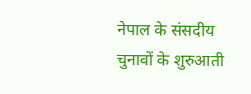नेपाल के संसदीय चुनावों के शुरुआती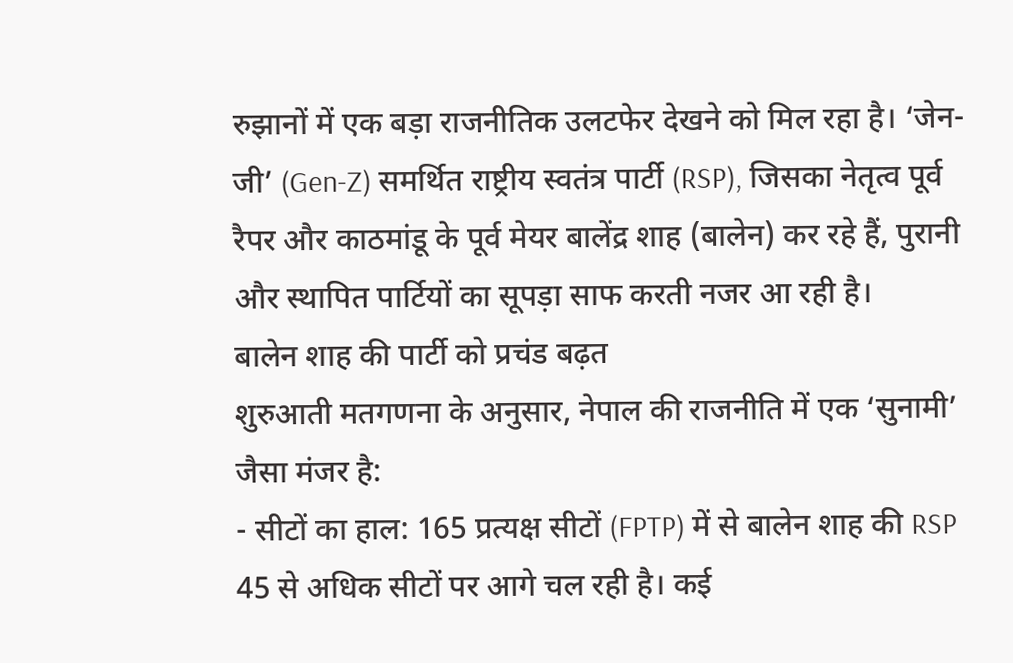रुझानों में एक बड़ा राजनीतिक उलटफेर देखने को मिल रहा है। ‘जेन-जी’ (Gen-Z) समर्थित राष्ट्रीय स्वतंत्र पार्टी (RSP), जिसका नेतृत्व पूर्व रैपर और काठमांडू के पूर्व मेयर बालेंद्र शाह (बालेन) कर रहे हैं, पुरानी और स्थापित पार्टियों का सूपड़ा साफ करती नजर आ रही है।
बालेन शाह की पार्टी को प्रचंड बढ़त
शुरुआती मतगणना के अनुसार, नेपाल की राजनीति में एक ‘सुनामी’ जैसा मंजर है:
- सीटों का हाल: 165 प्रत्यक्ष सीटों (FPTP) में से बालेन शाह की RSP 45 से अधिक सीटों पर आगे चल रही है। कई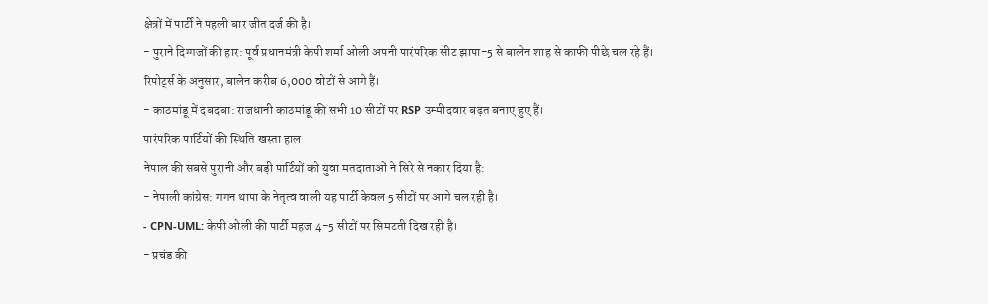क्षेत्रों में पार्टी ने पहली बार जीत दर्ज की है।
- पुराने दिग्गजों की हार: पूर्व प्रधानमंत्री केपी शर्मा ओली अपनी पारंपरिक सीट झापा-5 से बालेन शाह से काफी पीछे चल रहे हैं। रिपोर्ट्स के अनुसार, बालेन करीब 6,000 वोटों से आगे हैं।
- काठमांडू में दबदबा: राजधानी काठमांडू की सभी 10 सीटों पर RSP उम्मीदवार बढ़त बनाए हुए हैं।
पारंपरिक पार्टियों की स्थिति खस्ता हाल
नेपाल की सबसे पुरानी और बड़ी पार्टियों को युवा मतदाताओं ने सिरे से नकार दिया है:
- नेपाली कांग्रेस: गगन थापा के नेतृत्व वाली यह पार्टी केवल 5 सीटों पर आगे चल रही है।
- CPN-UML: केपी ओली की पार्टी महज 4-5 सीटों पर सिमटती दिख रही है।
- प्रचंड की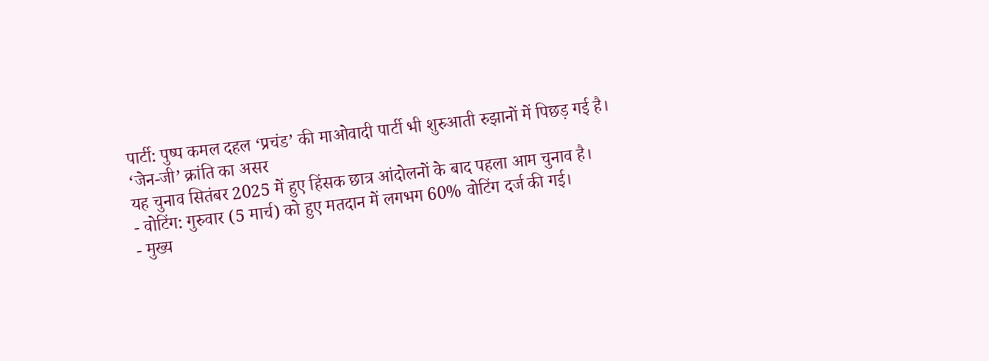पार्टी: पुष्प कमल दहल ‘प्रचंड’ की माओवादी पार्टी भी शुरुआती रुझानों में पिछड़ गई है।
‘जेन-जी’ क्रांति का असर
यह चुनाव सितंबर 2025 में हुए हिंसक छात्र आंदोलनों के बाद पहला आम चुनाव है।
- वोटिंग: गुरुवार (5 मार्च) को हुए मतदान में लगभग 60% वोटिंग दर्ज की गई।
- मुख्य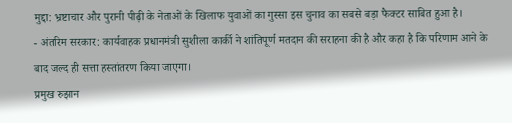मुद्दा: भ्रष्टाचार और पुरानी पीढ़ी के नेताओं के खिलाफ युवाओं का गुस्सा इस चुनाव का सबसे बड़ा फैक्टर साबित हुआ है।
- अंतरिम सरकार: कार्यवाहक प्रधानमंत्री सुशीला कार्की ने शांतिपूर्ण मतदान की सराहना की है और कहा है कि परिणाम आने के बाद जल्द ही सत्ता हस्तांतरण किया जाएगा।
प्रमुख रुझान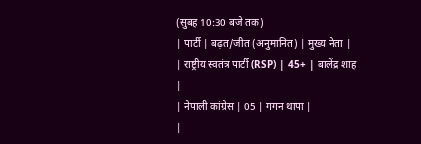(सुबह 10:30 बजे तक)
| पार्टी | बढ़त/जीत (अनुमानित) | मुख्य नेता |
| राष्ट्रीय स्वतंत्र पार्टी (RSP) | 45+ | बालेंद्र शाह |
| नेपाली कांग्रेस | 05 | गगन थापा |
|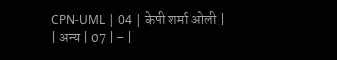CPN-UML | 04 | केपी शर्मा ओली |
| अन्य | 07 | – |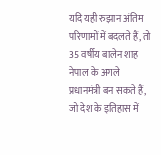यदि यही रुझान अंतिम परिणामों में बदलते हैं, तो 35 वर्षीय बालेन शाह नेपाल के अगले प्रधानमंत्री बन सकते हैं, जो देश के इतिहास में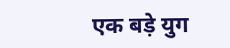एक बड़े युग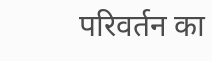परिवर्तन का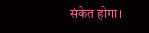संकेत होगा।